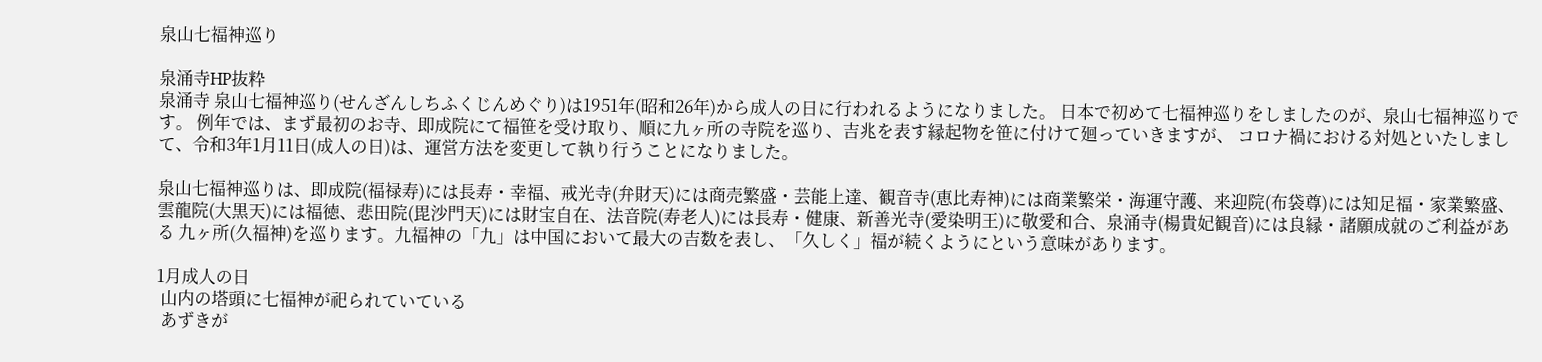泉山七福神巡り

泉涌寺HP抜粋
泉涌寺 泉山七福神巡り(せんざんしちふくじんめぐり)は1951年(昭和26年)から成人の日に行われるようになりました。 日本で初めて七福神巡りをしましたのが、泉山七福神巡りです。 例年では、まず最初のお寺、即成院にて福笹を受け取り、順に九ヶ所の寺院を巡り、吉兆を表す縁起物を笹に付けて廻っていきますが、 コロナ禍における対処といたしまして、令和3年1月11日(成人の日)は、運営方法を変更して執り行うことになりました。

泉山七福神巡りは、即成院(福禄寿)には長寿・幸福、戒光寺(弁財天)には商売繁盛・芸能上達、観音寺(恵比寿神)には商業繁栄・海運守護、来迎院(布袋尊)には知足福・家業繁盛、 雲龍院(大黒天)には福徳、悲田院(毘沙門天)には財宝自在、法音院(寿老人)には長寿・健康、新善光寺(愛染明王)に敬愛和合、泉涌寺(楊貴妃観音)には良縁・諸願成就のご利益がある 九ヶ所(久福神)を巡ります。九福神の「九」は中国において最大の吉数を表し、「久しく」福が続くようにという意味があります。

1月成人の日
 山内の塔頭に七福神が祀られていている
 あずきが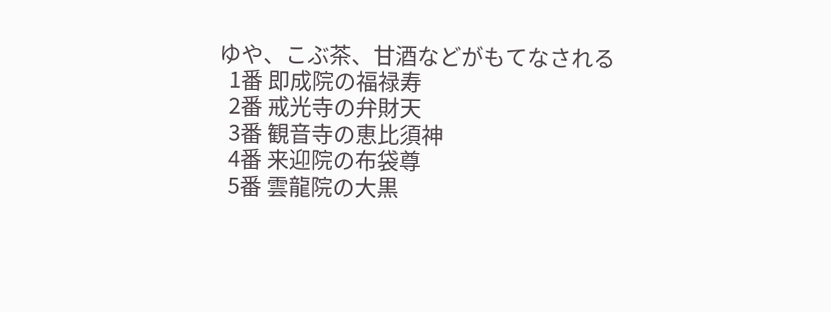ゆや、こぶ茶、甘酒などがもてなされる
  1番 即成院の福禄寿
  2番 戒光寺の弁財天
  3番 観音寺の恵比須神
  4番 来迎院の布袋尊
  5番 雲龍院の大黒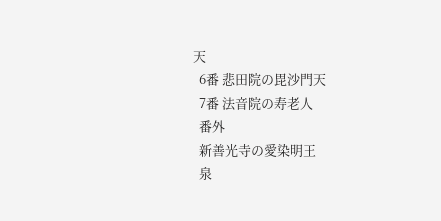天
  6番 悲田院の毘沙門天
  7番 法音院の寿老人
  番外
  新善光寺の愛染明王
  泉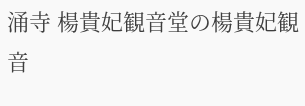涌寺 楊貴妃観音堂の楊貴妃観音